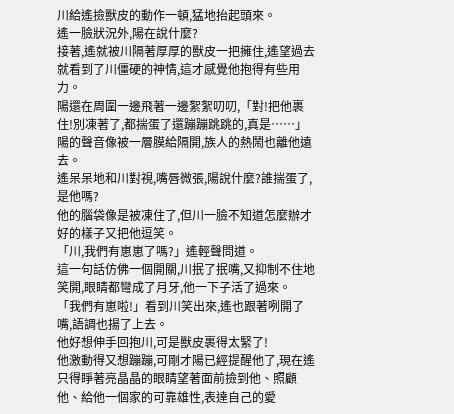川給遙撿獸皮的動作一頓,猛地抬起頭來。
遙一臉狀況外,陽在說什麼?
接著,遙就被川隔著厚厚的獸皮一把擁住,遙望過去就看到了川僵硬的神情,這才感覺他抱得有些用力。
陽還在周圍一邊飛著一邊絮絮叨叨,「對!把他裹住!別凍著了,都揣蛋了還蹦蹦跳跳的,真是……」
陽的聲音像被一層膜給隔開,族人的熱鬧也離他遠去。
遙呆呆地和川對視,嘴唇微張,陽說什麼?誰揣蛋了,是他嗎?
他的腦袋像是被凍住了,但川一臉不知道怎麼辦才好的樣子又把他逗笑。
「川,我們有崽崽了嗎?」遙輕聲問道。
這一句話仿佛一個開關,川抿了抿嘴,又抑制不住地笑開,眼睛都彎成了月牙,他一下子活了過來。
「我們有崽啦!」看到川笑出來,遙也跟著咧開了嘴,語調也揚了上去。
他好想伸手回抱川,可是獸皮裹得太緊了!
他激動得又想蹦蹦,可剛才陽已經提醒他了,現在遙只得睜著亮晶晶的眼睛望著面前撿到他、照顧他、給他一個家的可靠雄性,表達自己的愛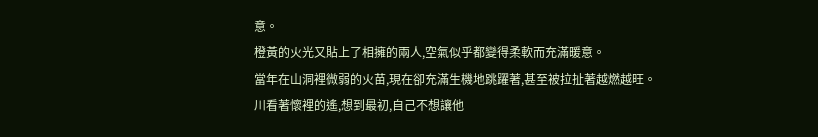意。
橙黃的火光又貼上了相擁的兩人,空氣似乎都變得柔軟而充滿暖意。
當年在山洞裡微弱的火苗,現在卻充滿生機地跳躍著,甚至被拉扯著越燃越旺。
川看著懷裡的遙,想到最初,自己不想讓他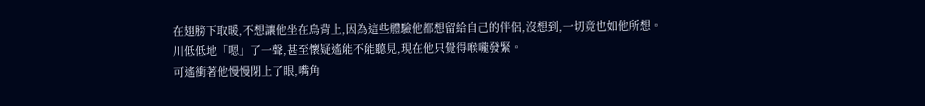在翅膀下取暖,不想讓他坐在鳥背上,因為這些體驗他都想留給自己的伴侶,沒想到,一切竟也如他所想。
川低低地「嗯」了一聲,甚至懷疑遙能不能聽見,現在他只覺得喉嚨發緊。
可遙衝著他慢慢閉上了眼,嘴角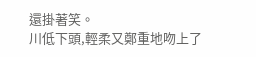還掛著笑。
川低下頭,輕柔又鄭重地吻上了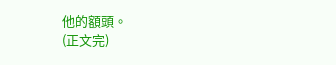他的額頭。
(正文完)